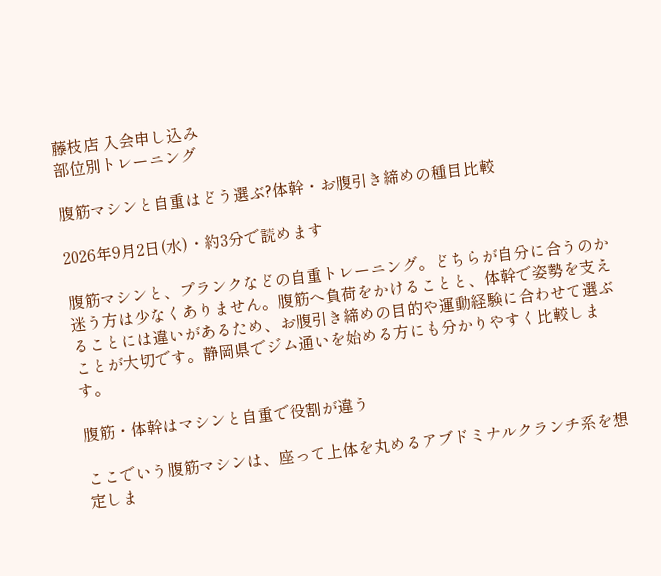藤枝店 入会申し込み
部位別トレーニング

腹筋マシンと自重はどう選ぶ?体幹・お腹引き締めの種目比較

2026年9月2日(水)・約3分で読めます

腹筋マシンと、プランクなどの自重トレーニング。どちらが自分に合うのか迷う方は少なくありません。腹筋へ負荷をかけることと、体幹で姿勢を支えることには違いがあるため、お腹引き締めの目的や運動経験に合わせて選ぶことが大切です。静岡県でジム通いを始める方にも分かりやすく比較します。

腹筋・体幹はマシンと自重で役割が違う

ここでいう腹筋マシンは、座って上体を丸めるアブドミナルクランチ系を想定しま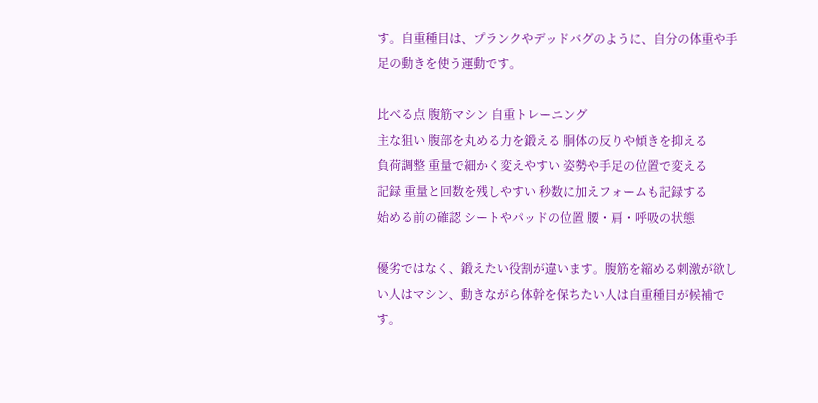す。自重種目は、プランクやデッドバグのように、自分の体重や手足の動きを使う運動です。

比べる点 腹筋マシン 自重トレーニング
主な狙い 腹部を丸める力を鍛える 胴体の反りや傾きを抑える
負荷調整 重量で細かく変えやすい 姿勢や手足の位置で変える
記録 重量と回数を残しやすい 秒数に加えフォームも記録する
始める前の確認 シートやパッドの位置 腰・肩・呼吸の状態

優劣ではなく、鍛えたい役割が違います。腹筋を縮める刺激が欲しい人はマシン、動きながら体幹を保ちたい人は自重種目が候補です。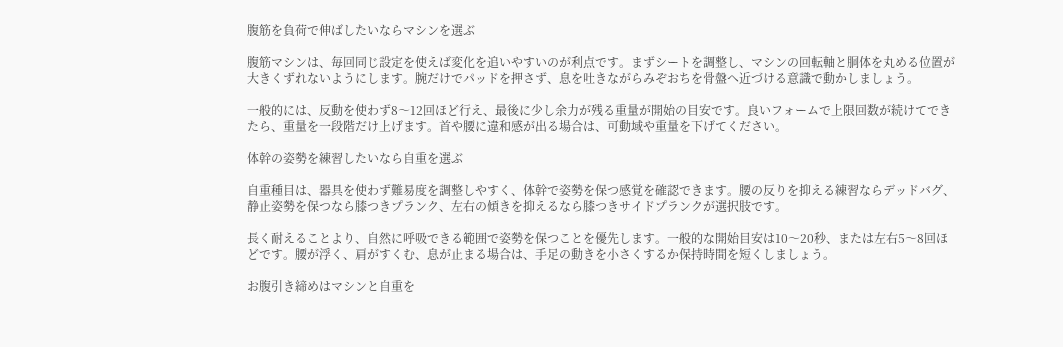腹筋を負荷で伸ばしたいならマシンを選ぶ

腹筋マシンは、毎回同じ設定を使えば変化を追いやすいのが利点です。まずシートを調整し、マシンの回転軸と胴体を丸める位置が大きくずれないようにします。腕だけでパッドを押さず、息を吐きながらみぞおちを骨盤へ近づける意識で動かしましょう。

一般的には、反動を使わず8〜12回ほど行え、最後に少し余力が残る重量が開始の目安です。良いフォームで上限回数が続けてできたら、重量を一段階だけ上げます。首や腰に違和感が出る場合は、可動域や重量を下げてください。

体幹の姿勢を練習したいなら自重を選ぶ

自重種目は、器具を使わず難易度を調整しやすく、体幹で姿勢を保つ感覚を確認できます。腰の反りを抑える練習ならデッドバグ、静止姿勢を保つなら膝つきプランク、左右の傾きを抑えるなら膝つきサイドプランクが選択肢です。

長く耐えることより、自然に呼吸できる範囲で姿勢を保つことを優先します。一般的な開始目安は10〜20秒、または左右5〜8回ほどです。腰が浮く、肩がすくむ、息が止まる場合は、手足の動きを小さくするか保持時間を短くしましょう。

お腹引き締めはマシンと自重を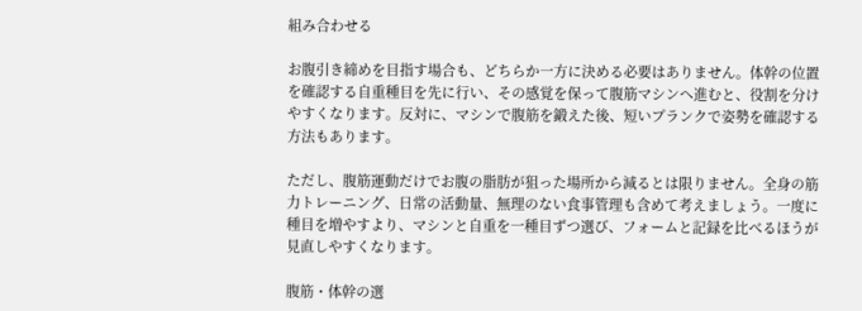組み合わせる

お腹引き締めを目指す場合も、どちらか一方に決める必要はありません。体幹の位置を確認する自重種目を先に行い、その感覚を保って腹筋マシンへ進むと、役割を分けやすくなります。反対に、マシンで腹筋を鍛えた後、短いプランクで姿勢を確認する方法もあります。

ただし、腹筋運動だけでお腹の脂肪が狙った場所から減るとは限りません。全身の筋力トレーニング、日常の活動量、無理のない食事管理も含めて考えましょう。一度に種目を増やすより、マシンと自重を一種目ずつ選び、フォームと記録を比べるほうが見直しやすくなります。

腹筋・体幹の選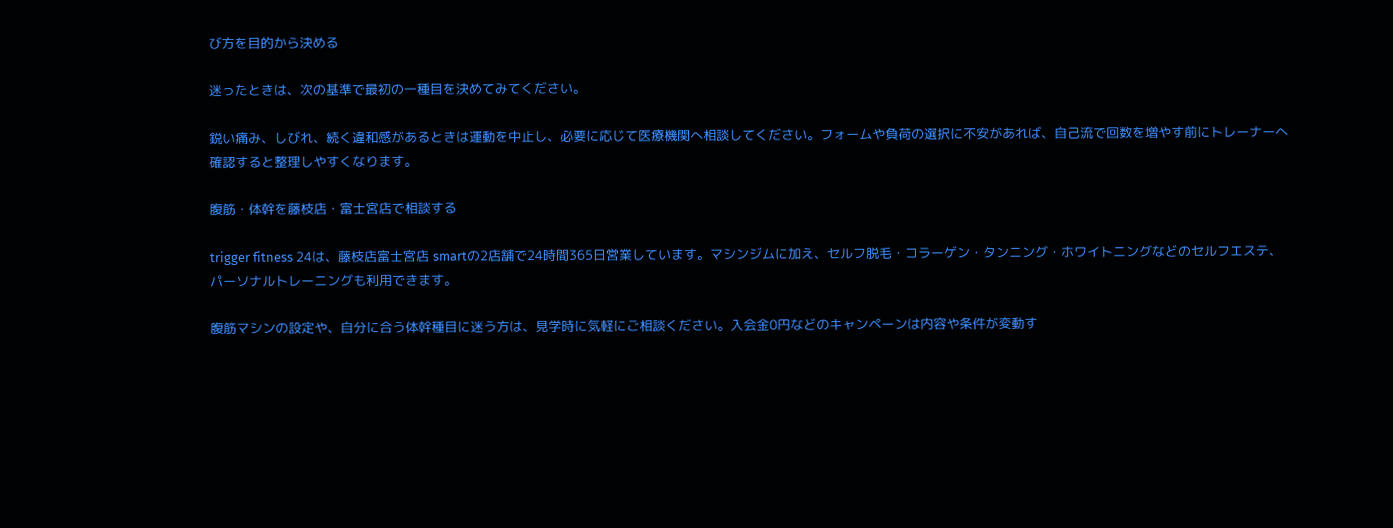び方を目的から決める

迷ったときは、次の基準で最初の一種目を決めてみてください。

鋭い痛み、しびれ、続く違和感があるときは運動を中止し、必要に応じて医療機関へ相談してください。フォームや負荷の選択に不安があれば、自己流で回数を増やす前にトレーナーへ確認すると整理しやすくなります。

腹筋・体幹を藤枝店・富士宮店で相談する

trigger fitness 24は、藤枝店富士宮店 smartの2店舗で24時間365日営業しています。マシンジムに加え、セルフ脱毛・コラーゲン・タンニング・ホワイトニングなどのセルフエステ、パーソナルトレーニングも利用できます。

腹筋マシンの設定や、自分に合う体幹種目に迷う方は、見学時に気軽にご相談ください。入会金0円などのキャンペーンは内容や条件が変動す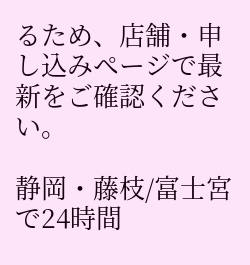るため、店舗・申し込みページで最新をご確認ください。

静岡・藤枝/富士宮で24時間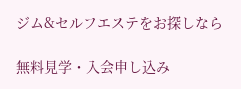ジム&セルフエステをお探しなら

無料見学・入会申し込み